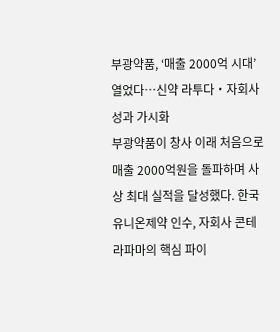부광약품, ‘매출 2000억 시대’ 열었다…신약 라투다‧자회사 성과 가시화
부광약품이 창사 이래 처음으로 매출 2000억원을 돌파하며 사상 최대 실적을 달성했다. 한국유니온제약 인수, 자회사 콘테라파마의 핵심 파이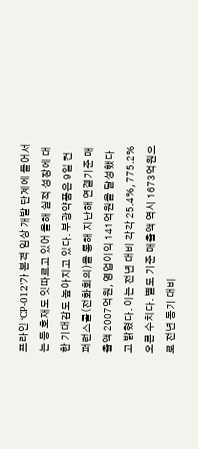프라인 ‘CP-012’가 본격 임상 개발 단계에 들어서는 등 호재도 잇따르고 있어 올해 실적 성장에 대한 기대감도 높아지고 있다. 부광약품은 9일 컨퍼런스콜(전화회의)을 통해 지난해 연결기준 매출액 2007억원, 영업이익 141억원을 달성했다고 밝혔다. 이는 전년 대비 각각 25.4%, 775.2% 오른 수치다. 별도 기준 매출액 역시 1673억원으로 전년 동기 대비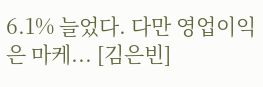6.1% 늘었다. 다만 영업이익은 마케... [김은빈]